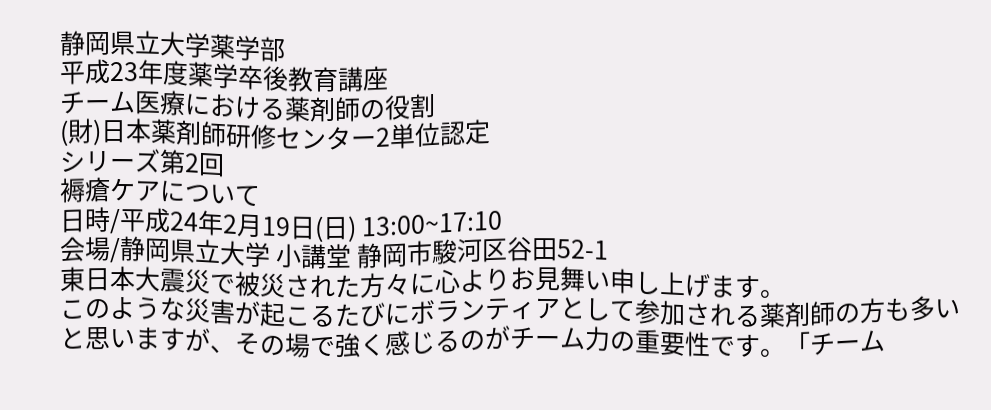静岡県立大学薬学部
平成23年度薬学卒後教育講座
チーム医療における薬剤師の役割
(財)日本薬剤師研修センター2単位認定
シリーズ第2回
褥瘡ケアについて
日時/平成24年2月19日(日) 13:00~17:10
会場/静岡県立大学 小講堂 静岡市駿河区谷田52-1
東日本大震災で被災された方々に心よりお見舞い申し上げます。
このような災害が起こるたびにボランティアとして参加される薬剤師の方も多いと思いますが、その場で強く感じるのがチーム力の重要性です。「チーム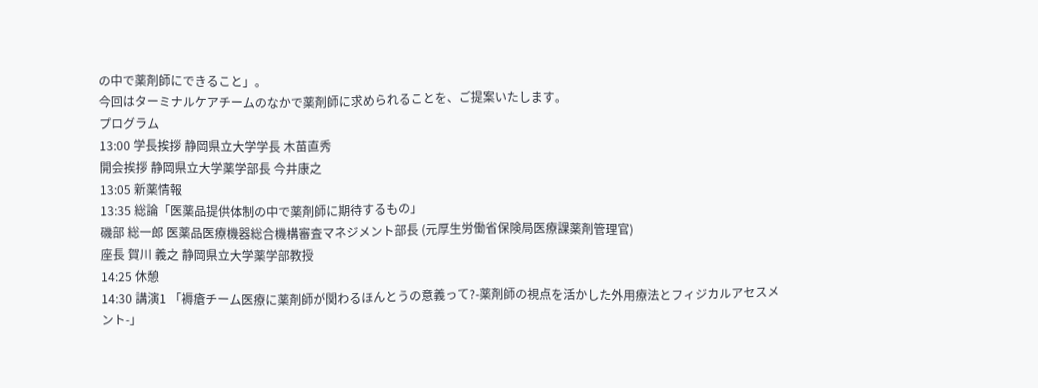の中で薬剤師にできること」。
今回はターミナルケアチームのなかで薬剤師に求められることを、ご提案いたします。
プログラム
13:00 学長挨拶 静岡県立大学学長 木苗直秀
開会挨拶 静岡県立大学薬学部長 今井康之
13:05 新薬情報
13:35 総論「医薬品提供体制の中で薬剤師に期待するもの」
磯部 総一郎 医薬品医療機器総合機構審査マネジメント部長 (元厚生労働省保険局医療課薬剤管理官)
座長 賀川 義之 静岡県立大学薬学部教授
14:25 休憩
14:30 講演1 「褥瘡チーム医療に薬剤師が関わるほんとうの意義って?-薬剤師の視点を活かした外用療法とフィジカルアセスメント-」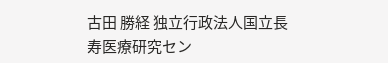古田 勝経 独立行政法人国立長寿医療研究セン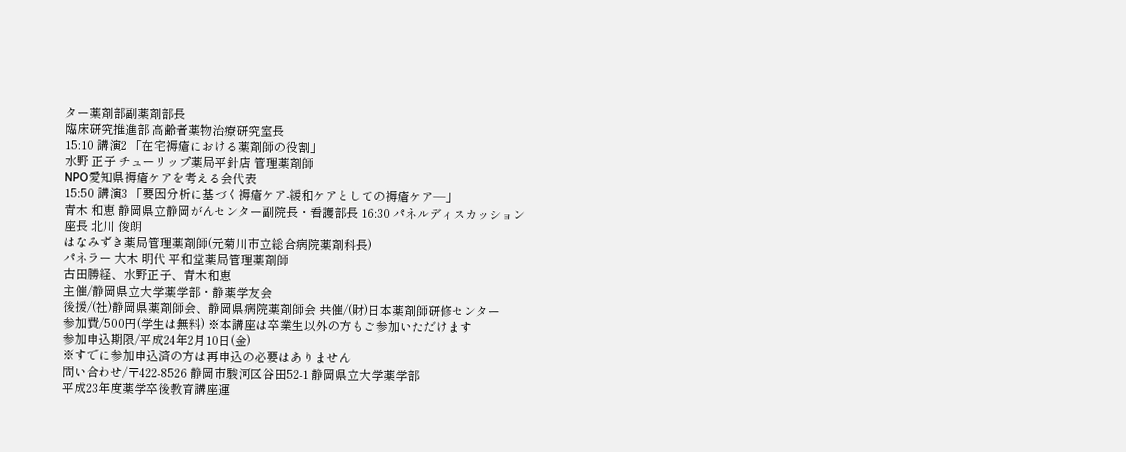ター薬剤部副薬剤部長
臨床研究推進部 高齢者薬物治療研究室長
15:10 講演2 「在宅褥瘡における薬剤師の役割」
水野 正子 チューリップ薬局平針店 管理薬剤師
NPO愛知県褥瘡ケアを考える会代表
15:50 講演3 「要因分析に基づく褥瘡ケア-緩和ケアとしての褥瘡ケア―」
青木 和恵 静岡県立静岡がんセンター副院長・看護部長 16:30 パネルディスカッション
座長 北川 俊朗
はなみずき薬局管理薬剤師(元菊川市立総合病院薬剤科長)
パネラー 大木 明代 平和堂薬局管理薬剤師
古田勝経、水野正子、青木和恵
主催/静岡県立大学薬学部・静薬学友会
後援/(社)静岡県薬剤師会、静岡県病院薬剤師会 共催/(財)日本薬剤師研修センター
参加費/500円(学生は無料) ※本講座は卒業生以外の方もご参加いただけます
参加申込期限/平成24年2月10日(金)
※すでに参加申込済の方は再申込の必要はありません
問い合わせ/〒422-8526 静岡市駿河区谷田52-1 静岡県立大学薬学部
平成23年度薬学卒後教育講座運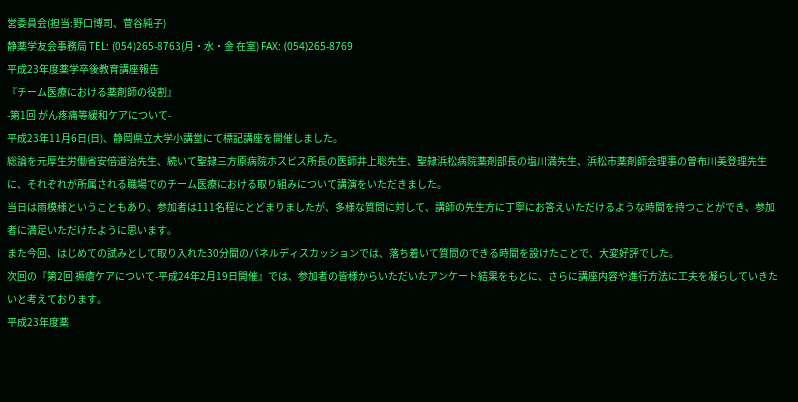営委員会(担当:野口博司、菅谷純子)
静薬学友会事務局 TEL: (054)265-8763(月・水・金 在室) FAX: (054)265-8769
平成23年度薬学卒後教育講座報告
『チーム医療における薬剤師の役割』
-第1回 がん疼痛等緩和ケアについて-
平成23年11月6日(日)、静岡県立大学小講堂にて標記講座を開催しました。
総論を元厚生労働省安倍道治先生、続いて聖隷三方原病院ホスピス所長の医師井上聡先生、聖隷浜松病院薬剤部長の塩川満先生、浜松市薬剤師会理事の曽布川美登理先生に、それぞれが所属される職場でのチーム医療における取り組みについて講演をいただきました。
当日は雨模様ということもあり、参加者は111名程にとどまりましたが、多様な質問に対して、講師の先生方に丁寧にお答えいただけるような時間を持つことができ、参加者に満足いただけたように思います。
また今回、はじめての試みとして取り入れた30分間のパネルディスカッションでは、落ち着いて質問のできる時間を設けたことで、大変好評でした。
次回の『第2回 褥瘡ケアについて-平成24年2月19日開催』では、参加者の皆様からいただいたアンケート結果をもとに、さらに講座内容や進行方法に工夫を凝らしていきたいと考えております。
平成23年度薬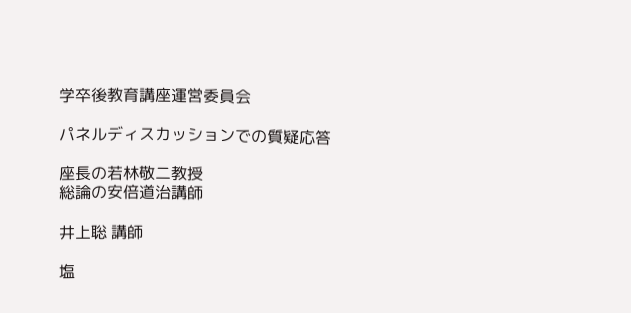学卒後教育講座運営委員会

パネルディスカッションでの質疑応答

座長の若林敬二教授
総論の安倍道治講師

井上聡 講師

塩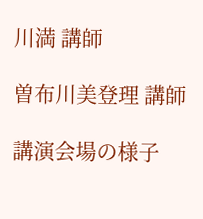川満 講師

曽布川美登理 講師

講演会場の様子